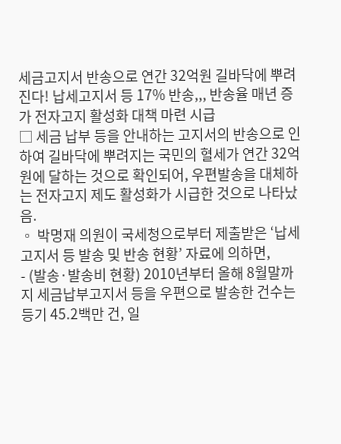세금고지서 반송으로 연간 32억원 길바닥에 뿌려진다! 납세고지서 등 17% 반송,,, 반송율 매년 증가 전자고지 활성화 대책 마련 시급
□ 세금 납부 등을 안내하는 고지서의 반송으로 인하여 길바닥에 뿌려지는 국민의 혈세가 연간 32억원에 달하는 것으로 확인되어, 우편발송을 대체하는 전자고지 제도 활성화가 시급한 것으로 나타났음.
◦ 박명재 의원이 국세청으로부터 제출받은 ‘납세고지서 등 발송 및 반송 현황’ 자료에 의하면,
- (발송·발송비 현황) 2010년부터 올해 8월말까지 세금납부고지서 등을 우편으로 발송한 건수는 등기 45.2백만 건, 일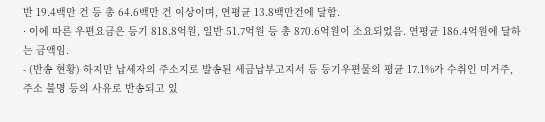반 19.4백만 건 등 총 64.6백만 건 이상이며, 연평균 13.8백만건에 달함.
· 이에 따른 우편요금은 등기 818.8억원, 일반 51.7억원 등 총 870.6억원이 소요되었음. 연평균 186.4억원에 달하는 금액임.
- (반송 현황) 하지만 납세자의 주소지로 발송된 세금납부고지서 등 등기우편물의 평균 17.1%가 수취인 미거주, 주소 불명 등의 사유로 반송되고 있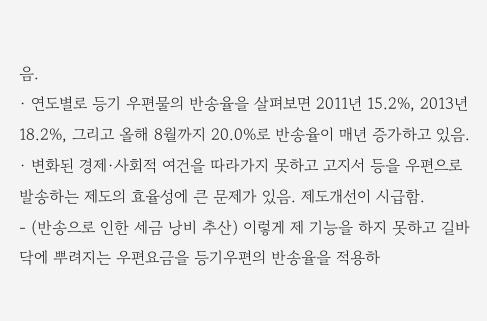음.
· 연도별로 등기 우편물의 반송율을 살펴보면 2011년 15.2%, 2013년 18.2%, 그리고 올해 8월까지 20.0%로 반송율이 매년 증가하고 있음.
· 변화된 경제·사회적 여건을 따라가지 못하고 고지서 등을 우편으로 발송하는 제도의 효율성에 큰 문제가 있음. 제도개선이 시급함.
- (반송으로 인한 세금 낭비 추산) 이렇게 제 기능을 하지 못하고 길바닥에 뿌려지는 우편요금을 등기우편의 반송율을 적용하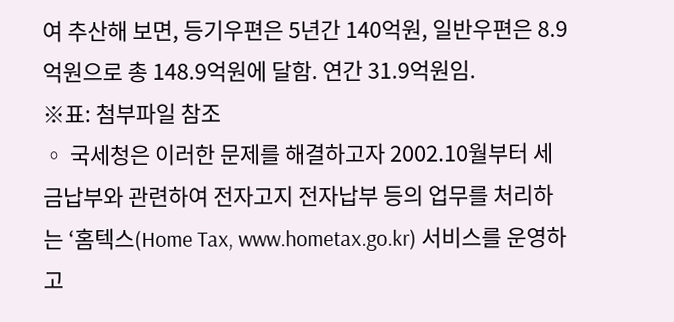여 추산해 보면, 등기우편은 5년간 140억원, 일반우편은 8.9억원으로 총 148.9억원에 달함. 연간 31.9억원임.
※표: 첨부파일 참조
◦ 국세청은 이러한 문제를 해결하고자 2002.10월부터 세금납부와 관련하여 전자고지 전자납부 등의 업무를 처리하는 ‘홈텍스(Home Tax, www.hometax.go.kr) 서비스를 운영하고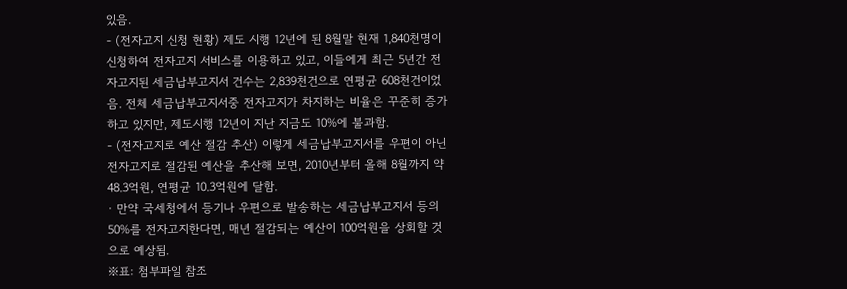있음.
- (전자고지 신청 현황) 제도 시행 12년에 된 8월말 현재 1,840천명이 신청하여 전자고지 서비스를 이용하고 있고, 이들에게 최근 5년간 전자고지된 세금납부고지서 건수는 2,839천건으로 연평균 608천건이었음. 전체 세금납부고지서중 전자고지가 차지하는 비율은 꾸준히 증가하고 있지만, 제도시행 12년이 지난 지금도 10%에 불과함.
- (전자고지로 예산 절감 추산) 이렇게 세금납부고지서를 우편이 아닌 전자고지로 절감된 예산을 추산해 보면, 2010년부터 올해 8월까지 약 48.3억원, 연평균 10.3억원에 달함.
· 만약 국세청에서 등기나 우편으로 발송하는 세금납부고지서 등의 50%를 전자고지한다면, 매년 절감되는 예산이 100억원을 상회할 것으로 예상됨.
※표: 첨부파일 참조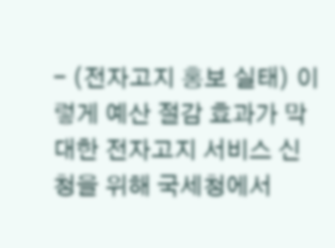- (전자고지 홍보 실태) 이렇게 예산 절감 효과가 막대한 전자고지 서비스 신청을 위해 국세청에서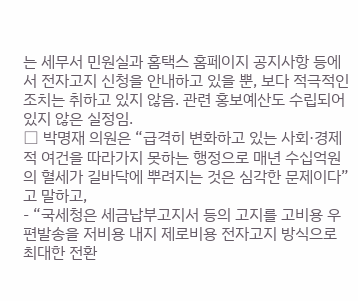는 세무서 민원실과 홈택스 홈페이지 공지사항 등에서 전자고지 신청을 안내하고 있을 뿐, 보다 적극적인 조치는 취하고 있지 않음. 관련 홍보예산도 수립되어 있지 않은 실정임.
□ 박명재 의원은 “급격히 변화하고 있는 사회·경제적 여건을 따라가지 못하는 행정으로 매년 수십억원의 혈세가 길바닥에 뿌려지는 것은 심각한 문제이다”고 말하고,
- “국세청은 세금납부고지서 등의 고지를 고비용 우편발송을 저비용 내지 제로비용 전자고지 방식으로 최대한 전환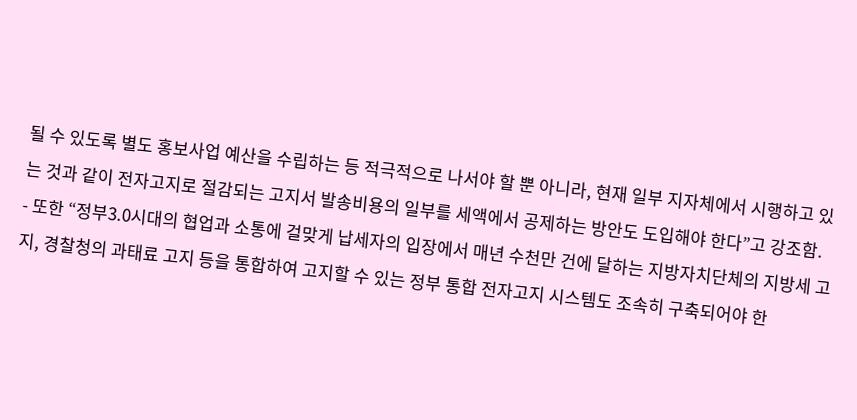될 수 있도록 별도 홍보사업 예산을 수립하는 등 적극적으로 나서야 할 뿐 아니라, 현재 일부 지자체에서 시행하고 있는 것과 같이 전자고지로 절감되는 고지서 발송비용의 일부를 세액에서 공제하는 방안도 도입해야 한다”고 강조함.
- 또한 “정부3.0시대의 협업과 소통에 걸맞게 납세자의 입장에서 매년 수천만 건에 달하는 지방자치단체의 지방세 고지, 경찰청의 과태료 고지 등을 통합하여 고지할 수 있는 정부 통합 전자고지 시스템도 조속히 구축되어야 한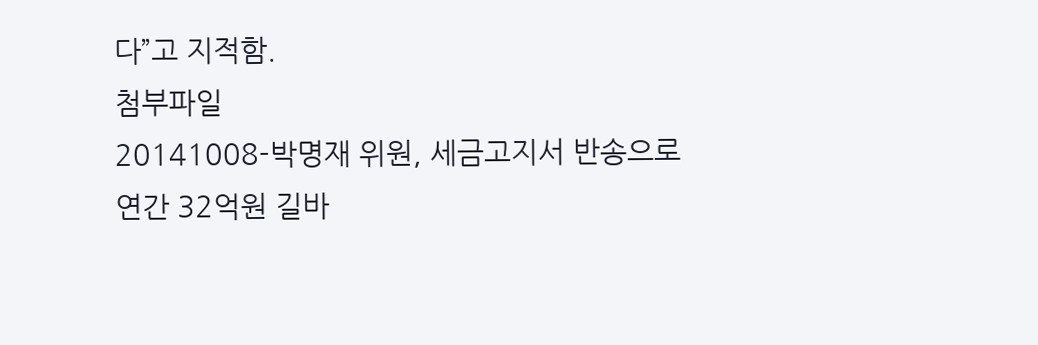다”고 지적함.
첨부파일
20141008-박명재 위원, 세금고지서 반송으로 연간 32억원 길바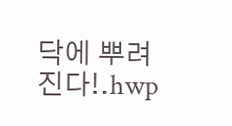닥에 뿌려진다!.hwp